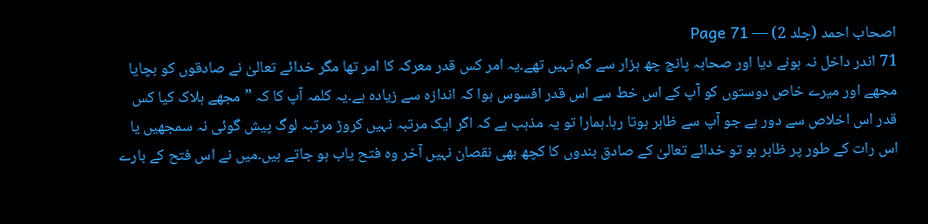اصحاب احمد (جلد 2) — Page 71
71 اندر داخل نہ ہونے دیا اور صحابہ پانچ چھ ہزار سے کم نہیں تھے۔یہ امر کس قدر معرکہ کا امر تھا مگر خدائے تعالیٰ نے صادقوں کو بچایا مجھے اور میرے خاص دوستوں کو آپ کے اس خط سے اس قدر افسوس ہوا کہ اندازہ سے زیادہ ہے۔یہ کلمہ آپ کا کہ ”مجھے ہلاک کیا کس قدر اس اخلاص سے دور ہے جو آپ سے ظاہر ہوتا رہا۔ہمارا تو یہ مذہب ہے کہ اگر ایک مرتبہ نہیں کروڑ مرتبہ لوگ پیش گوئی نہ سمجھیں یا اس رات کے طور پر ظاہر ہو تو خدائے تعالیٰ کے صادق بندوں کا کچھ بھی نقصان نہیں آخر وہ فتح یاب ہو جاتے ہیں۔میں نے اس فتح کے بارے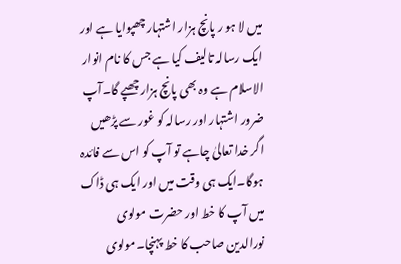میں لا ہو ر پانچ ہزار اشتہار چھپوایا ہے اور ایک رسالہ تالیف کیا ہے جس کا نام انوار الاسلام ہے وہ بھی پانچ ہزار چھپے گا۔آپ ضرور اشتہار اور رسالہ کو غور سے پڑھیں اگر خدا تعالیٰ چاہے تو آپ کو اس سے فائدہ ہوگا۔ایک ہی وقت میں اور ایک ہی ڈاک میں آپ کا خط اور حضرت مولوی نورالدین صاحب کا خط پہنچا۔مولوی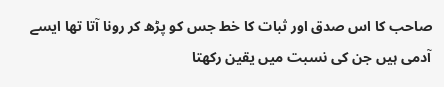صاحب کا اس صدق اور ثبات کا خط جس کو پڑھ کر رونا آتا تھا ایسے آدمی ہیں جن کی نسبت میں یقین رکھتا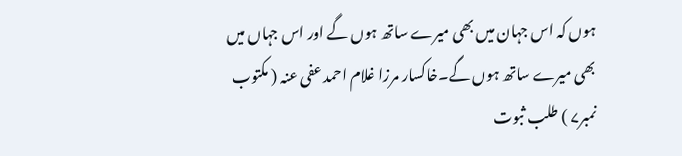ہوں کہ اس جہان میں بھی میرے ساتھ ہوں گے اور اس جہاں میں بھی میرے ساتھ ہوں گے۔خاکسار مرزا غلام احمد عفی عنہ ( مکتوب نمبر۷ ) طلب ثبوت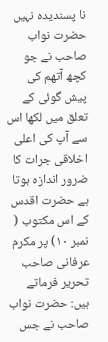نا پسندیدہ نہیں حضرت نواب صاحب نے جو کچھ آتھم کی پیش گوئی کے تعلق میں لکھا اس سے آپ کی اعلی اخلاقی جرات کا ضرور اندازہ ہوتا ہے حضرت اقدس کے اس مکتوب ( نمبر ۱۰) پر مکرم عرفانی صاحب تحریر فرماتے ہیں: حضرت نواب صاحب نے جس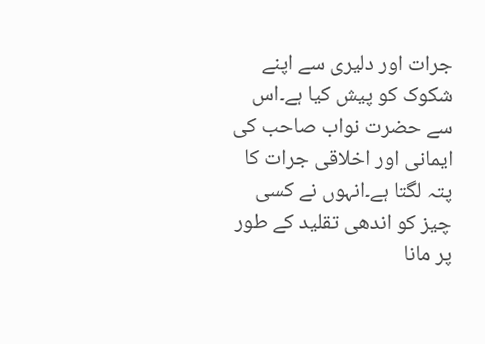جرات اور دلیری سے اپنے شکوک کو پیش کیا ہے۔اس سے حضرت نواب صاحب کی ایمانی اور اخلاقی جرات کا پتہ لگتا ہے۔انہوں نے کسی چیز کو اندھی تقلید کے طور پر مانا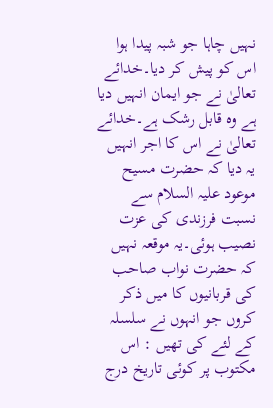نہیں چاہا جو شبہ پیدا ہوا اس کو پیش کر دیا۔خدائے تعالیٰ نے جو ایمان انہیں دیا ہے وہ قابل رشک ہے۔خدائے تعالیٰ نے اس کا اجر انہیں یہ دیا کہ حضرت مسیح موعود علیہ السلام سے نسبت فرزندی کی عزت نصیب ہوئی۔یہ موقعہ نہیں کہ حضرت نواب صاحب کی قربانیوں کا میں ذکر کروں جو انہوں نے سلسلہ کے لئے کی تھیں : اس مکتوب پر کوئی تاریخ درج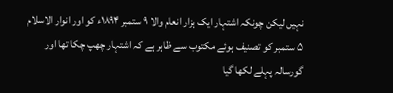نہیں لیکن چونکہ اشتہار ایک ہزار انعام والا ۹ ستمبر ۱۸۹۴ء کو اور انوار الاسلام ۵ ستمبر کو تصنیف ہوئے مکتوب سے ظاہر ہے کہ اشتہار چھپ چکا تھا اور گورسالہ پہلے لکھا گیا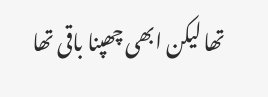تھا لیکن ابھی چھپنا باقی تھا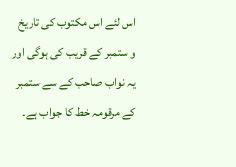اس لئے اس مکتوب کی تاریخ و ستمبر کے قریب کی ہوگی اور یہ نواب صاحب کے سے ستمبر کے مرقومہ خط کا جواب ہے۔